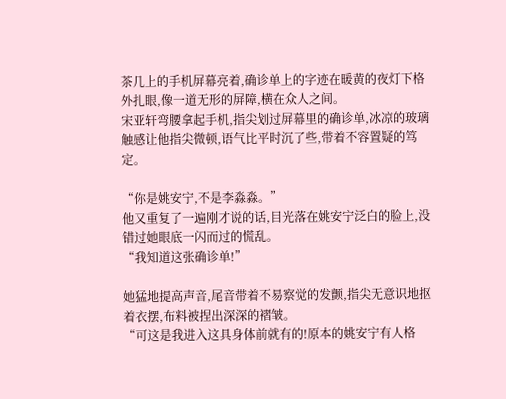茶几上的手机屏幕亮着,确诊单上的字迹在暖黄的夜灯下格外扎眼,像一道无形的屏障,横在众人之间。
宋亚轩弯腰拿起手机,指尖划过屏幕里的确诊单,冰凉的玻璃触感让他指尖微顿,语气比平时沉了些,带着不容置疑的笃定。

“你是姚安宁,不是李淼淼。”
他又重复了一遍刚才说的话,目光落在姚安宁泛白的脸上,没错过她眼底一闪而过的慌乱。
“我知道这张确诊单!”

她猛地提高声音,尾音带着不易察觉的发颤,指尖无意识地抠着衣摆,布料被捏出深深的褶皱。
“可这是我进入这具身体前就有的!原本的姚安宁有人格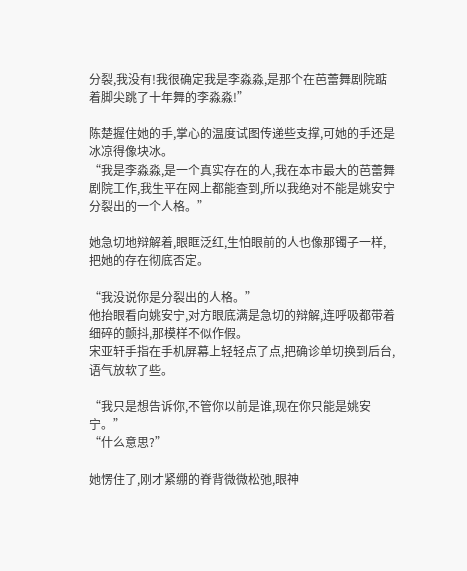分裂,我没有!我很确定我是李淼淼,是那个在芭蕾舞剧院踮着脚尖跳了十年舞的李淼淼!”

陈楚握住她的手,掌心的温度试图传递些支撑,可她的手还是冰凉得像块冰。
“我是李淼淼,是一个真实存在的人,我在本市最大的芭蕾舞剧院工作,我生平在网上都能查到,所以我绝对不能是姚安宁分裂出的一个人格。”

她急切地辩解着,眼眶泛红,生怕眼前的人也像那镯子一样,把她的存在彻底否定。

“我没说你是分裂出的人格。”
他抬眼看向姚安宁,对方眼底满是急切的辩解,连呼吸都带着细碎的颤抖,那模样不似作假。
宋亚轩手指在手机屏幕上轻轻点了点,把确诊单切换到后台,语气放软了些。

“我只是想告诉你,不管你以前是谁,现在你只能是姚安宁。”
“什么意思?”

她愣住了,刚才紧绷的脊背微微松弛,眼神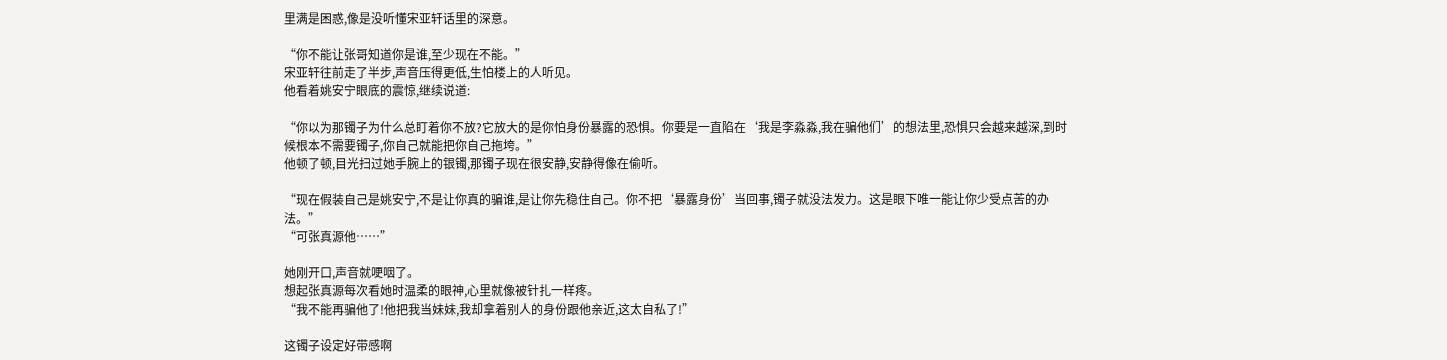里满是困惑,像是没听懂宋亚轩话里的深意。

“你不能让张哥知道你是谁,至少现在不能。”
宋亚轩往前走了半步,声音压得更低,生怕楼上的人听见。
他看着姚安宁眼底的震惊,继续说道:

“你以为那镯子为什么总盯着你不放?它放大的是你怕身份暴露的恐惧。你要是一直陷在‘我是李淼淼,我在骗他们’的想法里,恐惧只会越来越深,到时候根本不需要镯子,你自己就能把你自己拖垮。”
他顿了顿,目光扫过她手腕上的银镯,那镯子现在很安静,安静得像在偷听。

“现在假装自己是姚安宁,不是让你真的骗谁,是让你先稳住自己。你不把‘暴露身份’当回事,镯子就没法发力。这是眼下唯一能让你少受点苦的办法。”
“可张真源他……”

她刚开口,声音就哽咽了。
想起张真源每次看她时温柔的眼神,心里就像被针扎一样疼。
“我不能再骗他了!他把我当妹妹,我却拿着别人的身份跟他亲近,这太自私了!”

这镯子设定好带感啊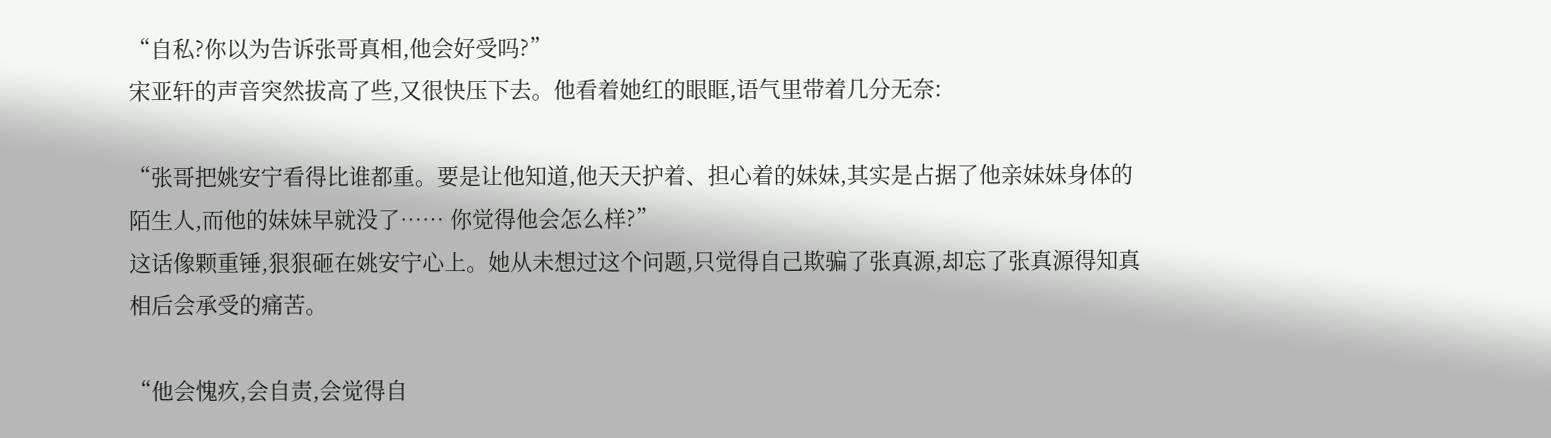“自私?你以为告诉张哥真相,他会好受吗?”
宋亚轩的声音突然拔高了些,又很快压下去。他看着她红的眼眶,语气里带着几分无奈:

“张哥把姚安宁看得比谁都重。要是让他知道,他天天护着、担心着的妹妹,其实是占据了他亲妹妹身体的陌生人,而他的妹妹早就没了…… 你觉得他会怎么样?”
这话像颗重锤,狠狠砸在姚安宁心上。她从未想过这个问题,只觉得自己欺骗了张真源,却忘了张真源得知真相后会承受的痛苦。

“他会愧疚,会自责,会觉得自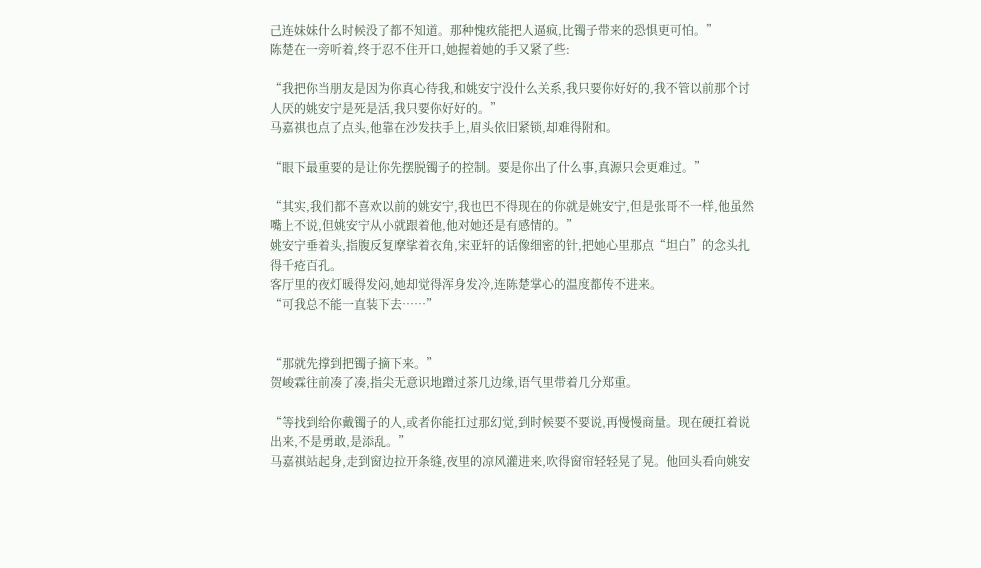己连妹妹什么时候没了都不知道。那种愧疚能把人逼疯,比镯子带来的恐惧更可怕。”
陈楚在一旁听着,终于忍不住开口,她握着她的手又紧了些:

“我把你当朋友是因为你真心待我,和姚安宁没什么关系,我只要你好好的,我不管以前那个讨人厌的姚安宁是死是活,我只要你好好的。”
马嘉祺也点了点头,他靠在沙发扶手上,眉头依旧紧锁,却难得附和。

“眼下最重要的是让你先摆脱镯子的控制。要是你出了什么事,真源只会更难过。”

“其实,我们都不喜欢以前的姚安宁,我也巴不得现在的你就是姚安宁,但是张哥不一样,他虽然嘴上不说,但姚安宁从小就跟着他,他对她还是有感情的。”
姚安宁垂着头,指腹反复摩挲着衣角,宋亚轩的话像细密的针,把她心里那点“坦白”的念头扎得千疮百孔。
客厅里的夜灯暖得发闷,她却觉得浑身发冷,连陈楚掌心的温度都传不进来。
“可我总不能一直装下去……”


“那就先撑到把镯子摘下来。”
贺峻霖往前凑了凑,指尖无意识地蹭过茶几边缘,语气里带着几分郑重。

“等找到给你戴镯子的人,或者你能扛过那幻觉,到时候要不要说,再慢慢商量。现在硬扛着说出来,不是勇敢,是添乱。”
马嘉祺站起身,走到窗边拉开条缝,夜里的凉风灌进来,吹得窗帘轻轻晃了晃。他回头看向姚安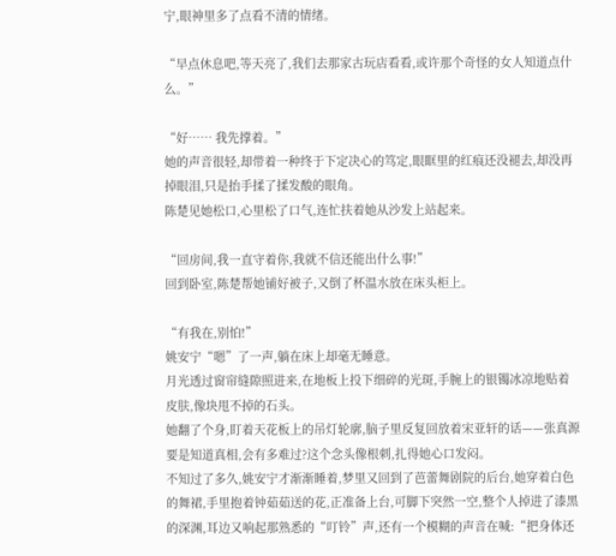宁,眼神里多了点看不清的情绪。

“早点休息吧,等天亮了,我们去那家古玩店看看,或许那个奇怪的女人知道点什么。”

“好…… 我先撑着。”
她的声音很轻,却带着一种终于下定决心的笃定,眼眶里的红痕还没褪去,却没再掉眼泪,只是抬手揉了揉发酸的眼角。
陈楚见她松口,心里松了口气,连忙扶着她从沙发上站起来。

“回房间,我一直守着你,我就不信还能出什么事!”
回到卧室,陈楚帮她铺好被子,又倒了杯温水放在床头柜上。

“有我在,别怕!”
姚安宁“嗯”了一声,躺在床上却毫无睡意。
月光透过窗帘缝隙照进来,在地板上投下细碎的光斑,手腕上的银镯冰凉地贴着皮肤,像块甩不掉的石头。
她翻了个身,盯着天花板上的吊灯轮廓,脑子里反复回放着宋亚轩的话——张真源要是知道真相,会有多难过?这个念头像根刺,扎得她心口发闷。
不知过了多久,姚安宁才渐渐睡着,梦里又回到了芭蕾舞剧院的后台,她穿着白色的舞裙,手里抱着钟茹茹送的花,正准备上台,可脚下突然一空,整个人掉进了漆黑的深渊,耳边又响起那熟悉的“叮铃”声,还有一个模糊的声音在喊:“把身体还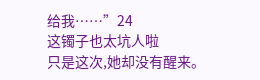给我……”24
这镯子也太坑人啦
只是这次,她却没有醒来。